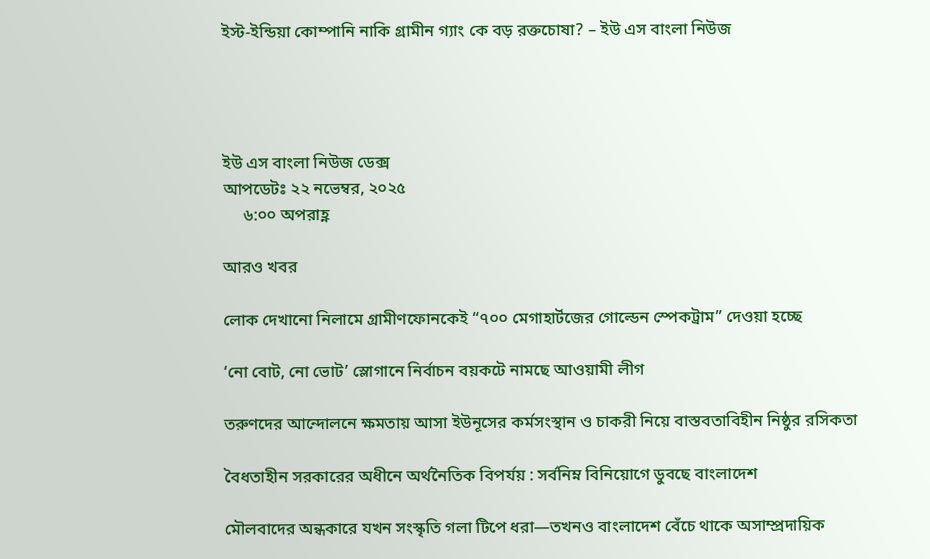ইস্ট-ইন্ডিয়া কোম্পানি নাকি গ্রামীন গ্যাং কে বড় রক্তচোষা? – ইউ এস বাংলা নিউজ




ইউ এস বাংলা নিউজ ডেক্স
আপডেটঃ ২২ নভেম্বর, ২০২৫
     ৬:০০ অপরাহ্ণ

আরও খবর

লোক দেখানো নিলামে গ্রামীণফোনকেই “৭০০ মেগাহার্টজের গোল্ডেন স্পেকট্রাম” দেওয়া হচ্ছে

‘নো বোট, নো ভোট’ স্লোগানে নির্বাচন বয়কটে নামছে আওয়ামী লীগ

তরুণদের আন্দোলনে ক্ষমতায় আসা ইউনূসের কর্মসংস্থান ও চাকরী নিয়ে বাস্তবতাবিহীন নিষ্ঠুর রসিকতা

বৈধতাহীন সরকারের অধীনে অর্থনৈতিক বিপর্যয় : সর্বনিম্ন বিনিয়োগে ডুবছে বাংলাদেশ

মৌলবাদের অন্ধকারে যখন সংস্কৃতি গলা টিপে ধরা—তখনও বাংলাদেশ বেঁচে থাকে অসাম্প্রদায়িক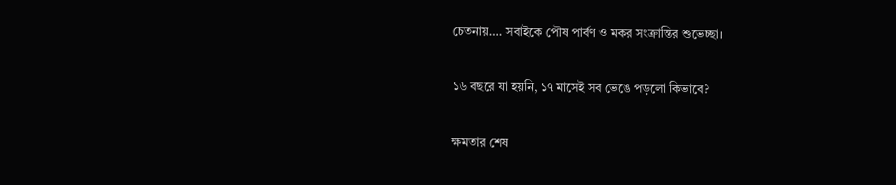চেতনায়…. সবাইকে পৌষ পার্বণ ও মকর সংক্রান্তির শুভেচ্ছা।

১৬ বছরে যা হয়নি, ১৭ মাসেই সব ভেঙে পড়লো কিভাবে?

ক্ষমতার শেষ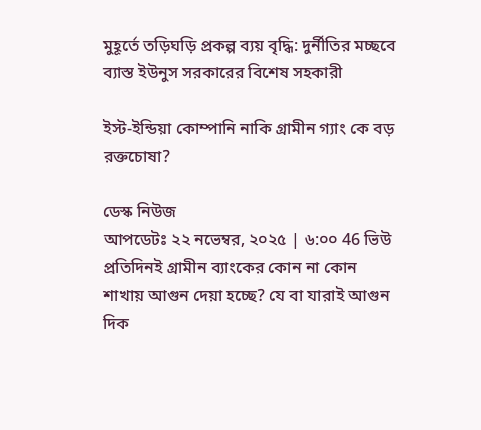মুহূর্তে তড়িঘড়ি প্রকল্প ব্যয় বৃদ্ধি: দুর্নীতির মচ্ছবে ব্যাস্ত ইউনুস সরকারের বিশেষ সহকারী

ইস্ট-ইন্ডিয়া কোম্পানি নাকি গ্রামীন গ্যাং কে বড় রক্তচোষা?

ডেস্ক নিউজ
আপডেটঃ ২২ নভেম্বর, ২০২৫ | ৬:০০ 46 ভিউ
প্রতিদিনই গ্রামীন ব্যাংকের কোন না কোন শাখায় আগুন দেয়া হচ্ছে? যে বা যারাই আগুন দিক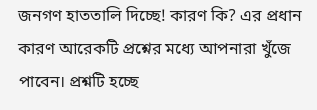জনগণ হাততালি দিচ্ছে! কারণ কি? এর প্রধান কারণ আরেকটি প্রশ্নের মধ্যে আপনারা খুঁজে পাবেন। প্রশ্নটি হচ্ছে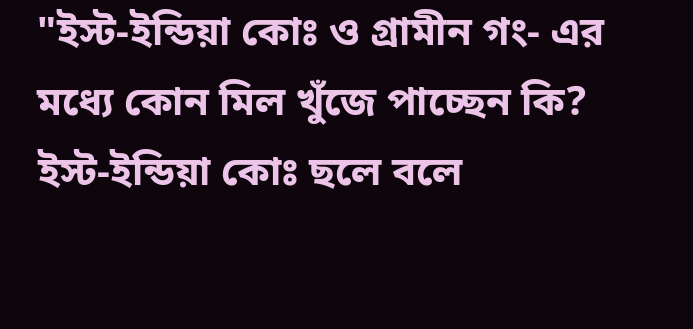"ইস্ট-ইন্ডিয়া কোঃ ও গ্রামীন গং- এর মধ্যে কোন মিল খুঁজে পাচ্ছেন কি? ইস্ট-ইন্ডিয়া কোঃ ছলে বলে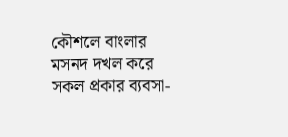কৌশলে বাংলার মসনদ দখল করে সকল প্রকার ব্যবসা-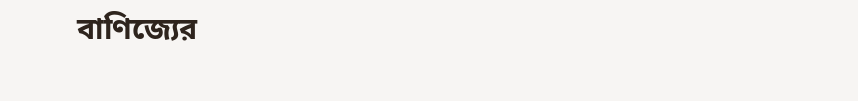বাণিজ্যের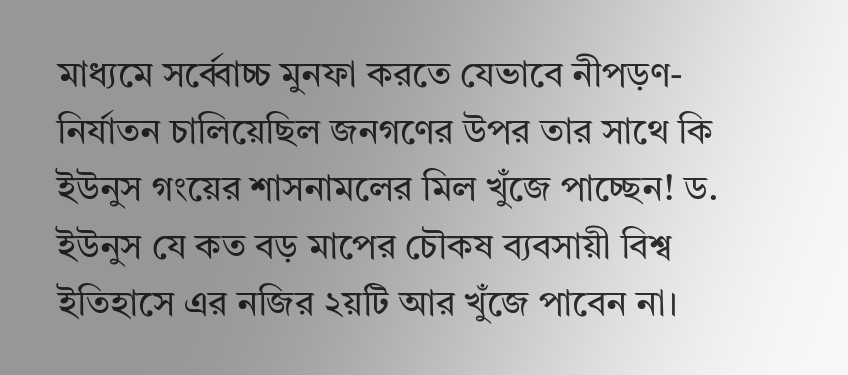মাধ্যমে সর্ব্বোচ্চ মুনফা করতে যেভাবে নীপড়ণ-নির্যাতন চালিয়েছিল জনগণের উপর তার সাথে কি ইউনুস গংয়ের শাসনামলের মিল খুঁজে পাচ্ছেন! ড. ইউনুস যে কত বড় মাপের চৌকষ ব্যবসায়ী বিশ্ব ইতিহাসে এর নজির ২য়টি আর খুঁজে পাবেন না।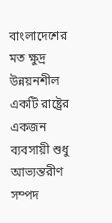বাংলাদেশের মত ক্ষুদ্র উন্নয়নশীল একটি রাষ্ট্রের একজন ব্যবসায়ী শুধু আভ্যন্তরীণ সম্পদ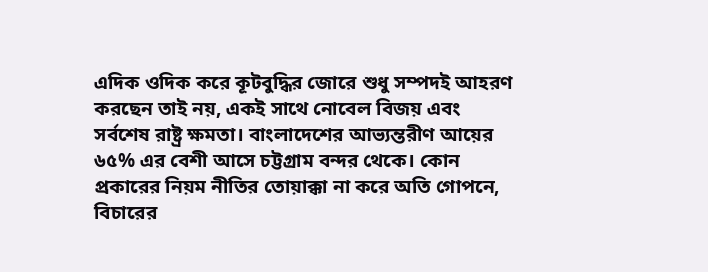এদিক ওদিক করে কূটবুদ্ধির জোরে শুধু সম্পদই আহরণ করছেন তাই নয়, একই সাথে নোবেল বিজয় এবং সর্বশেষ রাষ্ট্র ক্ষমতা। বাংলাদেশের আভ্যন্তরীণ আয়ের ৬৫% এর বেশী আসে চট্টগ্রাম বন্দর থেকে। কোন প্রকারের নিয়ম নীতির তোয়াক্কা না করে অতি গোপনে, বিচারের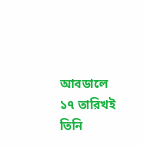আবডালে ১৭ তারিখই তিনি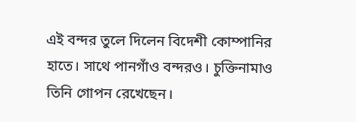এই বন্দর তুলে দিলেন বিদেশী কোম্পানির হাতে। সাথে পানগাঁও বন্দরও। চুক্তিনামাও তিনি গোপন রেখেছেন।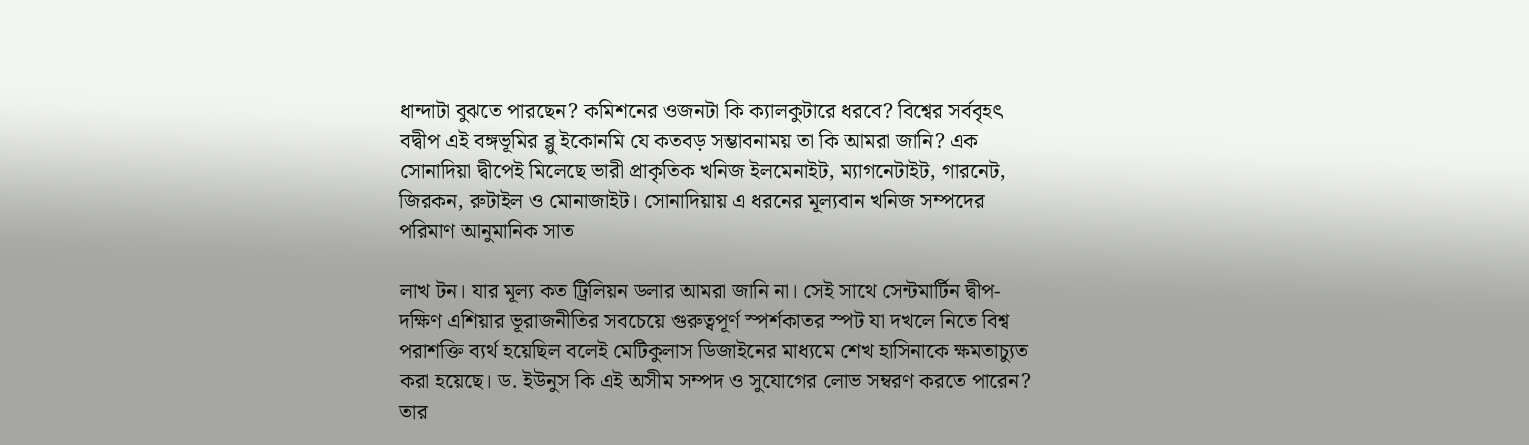ধান্দাটা বুঝতে পারছেন? কমিশনের ওজনটা কি ক্যালকুটারে ধরবে? বিশ্বের সর্ববৃহৎ বদ্বীপ এই বঙ্গভূমির ব্লু ইকোনমি যে কতবড় সম্ভাবনাময় তা কি আমরা জানি? এক সোনাদিয়া দ্বীপেই মিলেছে ভারী প্রাকৃতিক খনিজ ইলমেনাইট, ম্যাগনেটাইট, গারনেট, জিরকন, রুটাইল ও মোনাজাইট। সোনাদিয়ায় এ ধরনের মূল্যবান খনিজ সম্পদের পরিমাণ আনুমানিক সাত

লাখ টন। যার মূল্য কত ট্রিলিয়ন ডলার আমরা জানি না। সেই সাথে সেন্টমার্টিন দ্বীপ- দক্ষিণ এশিয়ার ভূরাজনীতির সবচেয়ে গুরুত্বপূর্ণ স্পর্শকাতর স্পট যা দখলে নিতে বিশ্ব পরাশক্তি ব্যর্থ হয়েছিল বলেই মেটিকুলাস ডিজাইনের মাধ্যমে শেখ হাসিনাকে ক্ষমতাচ্যুত করা হয়েছে। ড. ইউনুস কি এই অসীম সম্পদ ও সুযোগের লোভ সম্বরণ করতে পারেন? তার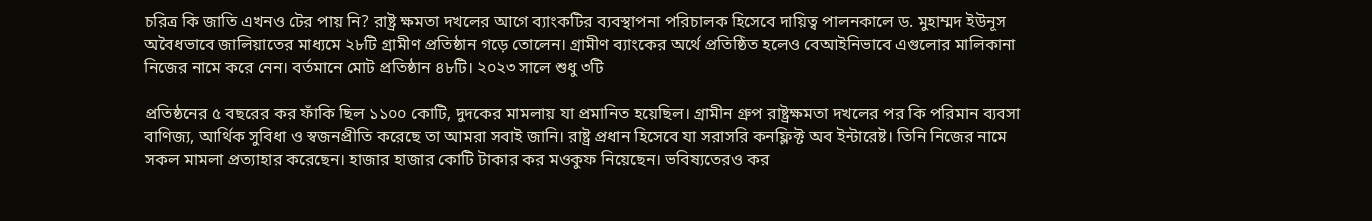চরিত্র কি জাতি এখনও টের পায় নি? রাষ্ট্র ক্ষমতা দখলের আগে ব্যাংকটির ব্যবস্থাপনা পরিচালক হিসেবে দায়িত্ব পালনকালে ড. মুহাম্মদ ইউনূস অবৈধভাবে জালিয়াতের মাধ্যমে ২৮টি গ্রামীণ প্রতিষ্ঠান গড়ে তোলেন। গ্রামীণ ব্যাংকের অর্থে প্রতিষ্ঠিত হলেও বেআইনিভাবে এগুলোর মালিকানা নিজের নামে করে নেন। বর্তমানে মোট প্রতিষ্ঠান ৪৮টি। ২০২৩ সালে শুধু ৩টি

প্রতিষ্ঠনের ৫ বছরের কর ফাঁকি ছিল ১১০০ কোটি, দুদকের মামলায় যা প্রমানিত হয়েছিল। গ্রামীন গ্রুপ রাষ্ট্রক্ষমতা দখলের পর কি পরিমান ব্যবসা বাণিজ্য, আর্থিক সুবিধা ও স্বজনপ্রীতি করেছে তা আমরা সবাই জানি। রাষ্ট্র প্রধান হিসেবে যা সরাসরি কনফ্লিক্ট অব ইন্টারেষ্ট। তিনি নিজের নামে সকল মামলা প্রত্যাহার করেছেন। হাজার হাজার কোটি টাকার কর মওকুফ নিয়েছেন। ভবিষ্যতেরও কর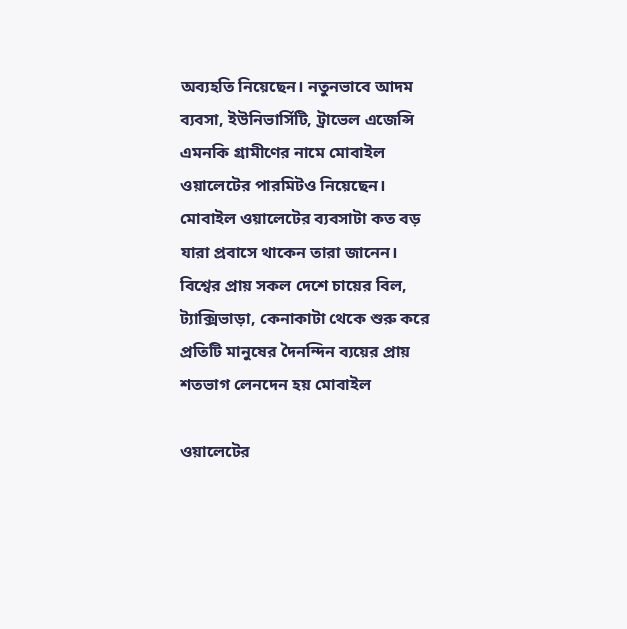অব্যহতি নিয়েছেন। নতুনভাবে আদম ব্যবসা, ইউনিভার্সিটি, ট্রাভেল এজেন্সি এমনকি গ্রামীণের নামে মোবাইল ওয়ালেটের পারমিটও নিয়েছেন। মোবাইল ওয়ালেটের ব্যবসাটা কত বড় যারা প্রবাসে থাকেন তারা জানেন। বিশ্বের প্রায় সকল দেশে চায়ের বিল, ট্যাক্সিভাড়া, কেনাকাটা থেকে শুরু করে প্রতিটি মানুষের দৈনন্দিন ব্যয়ের প্রায় শতভাগ লেনদেন হয় মোবাইল

ওয়ালেটের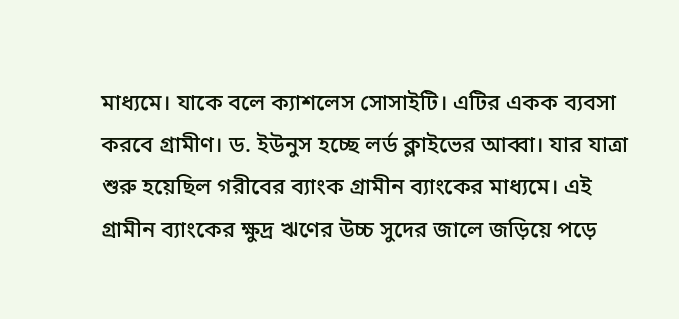মাধ্যমে। যাকে বলে ক্যাশলেস সোসাইটি। এটির একক ব্যবসা করবে গ্রামীণ। ড. ইউনুস হচ্ছে লর্ড ক্লাইভের আব্বা। যার যাত্রা শুরু হয়েছিল গরীবের ব্যাংক গ্রামীন ব্যাংকের মাধ্যমে। এই গ্রামীন ব্যাংকের ক্ষুদ্র ঋণের উচ্চ সুদের জালে জড়িয়ে পড়ে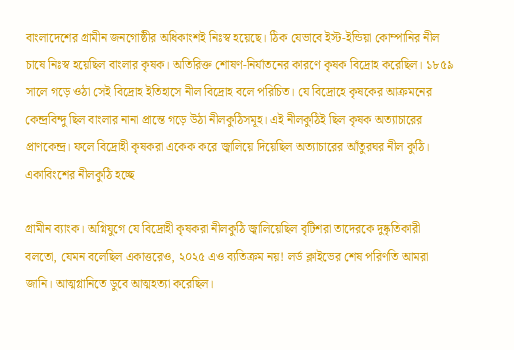বাংলাদেশের গ্রামীন জনগোষ্ঠীর অধিকাংশই নিঃস্ব হয়েছে। ঠিক যেভাবে ইস্ট-ইন্ডিয়া কোম্পানির নীল চাষে নিঃস্ব হয়েছিল বাংলার কৃষক। অতিরিক্ত শোষণ-নির্যাতনের কারণে কৃষক বিদ্রোহ করেছিল। ১৮৫৯ সালে গড়ে ওঠা সেই বিদ্রোহ ইতিহাসে নীল বিদ্রোহ বলে পরিচিত। যে বিদ্রোহে কৃষকের আক্রমনের কেন্দ্রবিন্দু ছিল বাংলার নানা প্রান্তে গড়ে উঠা নীলকুঠিসমূহ। এই নীলকুঠিই ছিল কৃষক অত্যাচারের প্রাণকেন্দ্র। ফলে বিদ্রোহী কৃষকরা একেক করে জ্বালিয়ে দিয়েছিল অত্যাচারের আঁতুরঘর নীল কুঠি। একাবিংশের নীলকুঠি হচ্ছে

গ্রামীন ব্যাংক। অগ্নিযুগে যে বিদ্রোহী কৃষকরা নীলকুঠি জ্বালিয়েছিল বৃটিশরা তাদেরকে দুষ্কৃতিকারী বলতো, যেমন বলেছিল একাত্তরেও, ২০২৫ এও ব্যতিক্রম নয়! লর্ড ক্লাইভের শেষ পরিণতি আমরা জানি। আত্মগ্লানিতে ডুবে আত্মহত্যা করেছিল।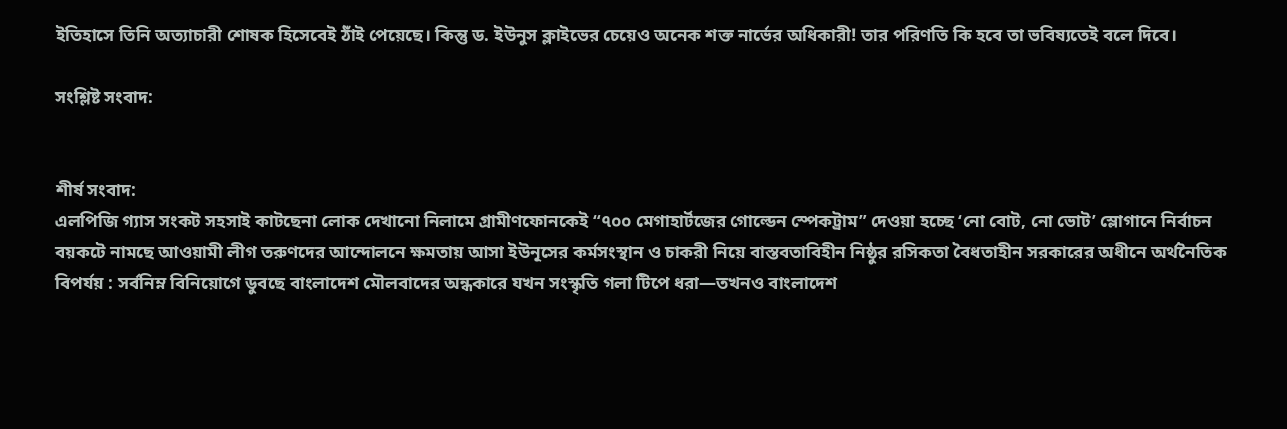ইতিহাসে তিনি অত্যাচারী শোষক হিসেবেই ঠাঁই পেয়েছে। কিন্তু ড. ইউনুস ক্লাইভের চেয়েও অনেক শক্ত নার্ভের অধিকারী! তার পরিণতি কি হবে তা ভবিষ্যতেই বলে দিবে।

সংশ্লিষ্ট সংবাদ:


শীর্ষ সংবাদ:
এলপিজি গ্যাস সংকট সহসাই কাটছেনা লোক দেখানো নিলামে গ্রামীণফোনকেই “৭০০ মেগাহার্টজের গোল্ডেন স্পেকট্রাম” দেওয়া হচ্ছে ‘নো বোট, নো ভোট’ স্লোগানে নির্বাচন বয়কটে নামছে আওয়ামী লীগ তরুণদের আন্দোলনে ক্ষমতায় আসা ইউনূসের কর্মসংস্থান ও চাকরী নিয়ে বাস্তবতাবিহীন নিষ্ঠুর রসিকতা বৈধতাহীন সরকারের অধীনে অর্থনৈতিক বিপর্যয় : সর্বনিম্ন বিনিয়োগে ডুবছে বাংলাদেশ মৌলবাদের অন্ধকারে যখন সংস্কৃতি গলা টিপে ধরা—তখনও বাংলাদেশ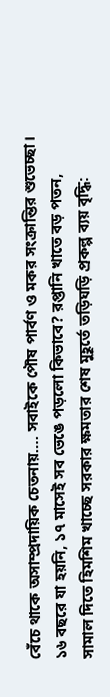বেঁচে থাকে অসাম্প্রদায়িক চেতনায়…. সবাইকে পৌষ পার্বণ ও মকর সংক্রান্তির শুভেচ্ছা। ১৬ বছরে যা হয়নি, ১৭ মাসেই সব ভেঙে পড়লো কিভাবে? রপ্তানি খাতে বড় পতন, সামাল দিতে হিমশিম খাচ্ছে সরকার ক্ষমতার শেষ মুহূর্তে তড়িঘড়ি প্রকল্প ব্যয় বৃদ্ধি: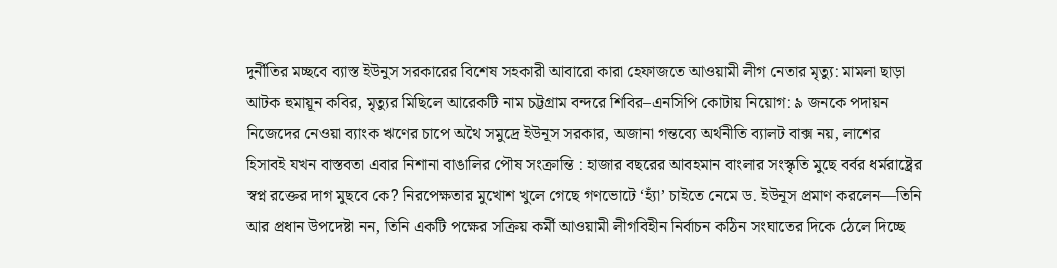দুর্নীতির মচ্ছবে ব্যাস্ত ইউনুস সরকারের বিশেষ সহকারী আবারো কারা হেফাজতে আওয়ামী লীগ নেতার মৃত্যু: মামলা ছাড়া আটক হুমায়ূন কবির, মৃত্যুর মিছিলে আরেকটি নাম চট্টগ্রাম বন্দরে শিবির–এনসিপি কোটায় নিয়োগ: ৯ জনকে পদায়ন নিজেদের নেওয়া ব্যাংক ঋণের চাপে অথৈ সমুদ্রে ইউনূস সরকার, অজানা গন্তব্যে অর্থনীতি ব্যালট বাক্স নয়, লাশের হিসাবই যখন বাস্তবতা এবার নিশানা বাঙালির পৌষ সংক্রান্তি : হাজার বছরের আবহমান বাংলার সংস্কৃতি মুছে বর্বর ধর্মরাষ্ট্রের স্বপ্ন রক্তের দাগ মুছবে কে? নিরপেক্ষতার মুখোশ খুলে গেছে গণভোটে ‘হ্যাঁ’ চাইতে নেমে ড. ইউনূস প্রমাণ করলেন—তিনি আর প্রধান উপদেষ্টা নন, তিনি একটি পক্ষের সক্রিয় কর্মী আওয়ামী লীগবিহীন নির্বাচন কঠিন সংঘাতের দিকে ঠেলে দিচ্ছে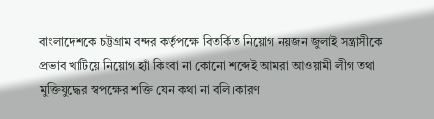বাংলাদেশকে চট্টগ্রাম বন্দর কর্তৃপক্ষে বিতর্কিত নিয়োগ নয়জন জুলাই সন্ত্রাসীকে প্রভাব খাটিয়ে নিয়োগ হ্যাঁ কিংবা না কোনো শব্দেই আমরা আওয়ামী লীগ তথা মুক্তিযুদ্ধের স্বপক্ষের শক্তি যেন কথা না বলি।কারণ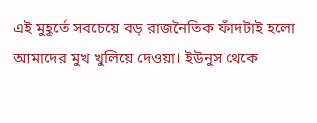এই মুহূর্তে সবচেয়ে বড় রাজনৈতিক ফাঁদটাই হলো আমাদের মুখ খুলিয়ে দেওয়া। ইউনুস থেকে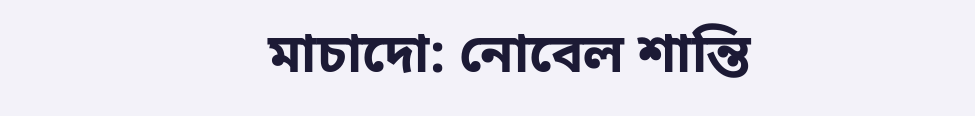মাচাদো: নোবেল শান্তি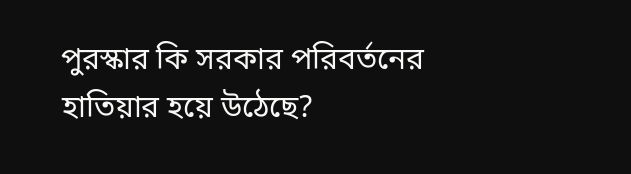পুরস্কার কি সরকার পরিবর্তনের হাতিয়ার হয়ে উঠেছে?